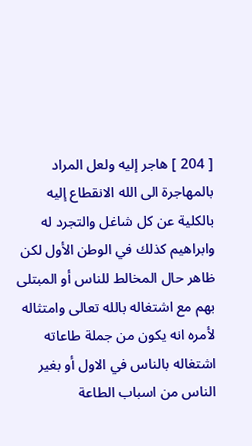[ 204 ] هاجر إليه ولعل المراد بالمهاجرة الى الله الانقطاع إليه بالكلية عن كل شاغل والتجرد له وابراهيم كذلك في الوطن الأول لكن ظاهر حال المخالط للناس أو المبتلى بهم مع اشتغاله بالله تعالى وامتثاله لأمره انه يكون من جملة طاعاته اشتغاله بالناس في الاول أو بغير الناس من اسباب الطاعة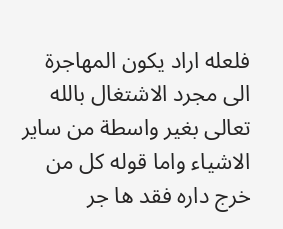فلعله اراد يكون المهاجرة الى مجرد الاشتغال بالله تعالى بغير واسطة من ساير الاشياء واما قوله كل من خرج داره فقد ها جر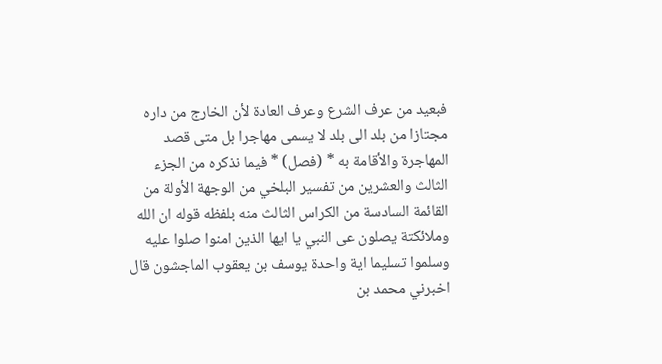فبعيد من عرف الشرع وعرف العادة لأن الخارج من داره مجتازا من بلد الى بلد لا يسمى مهاجرا بل متى قصد المهاجرة والأقامة به * (فصل) * فيما نذكره من الجزء الثالث والعشرين من تفسير البلخي من الوجهة الأولة من القائمة السادسة من الكراس الثالث منه بلفظه قوله ان الله وملائكتة يصلون عى النبي يا ايها الذين امنوا صلوا عليه وسلموا تسليما اية واحدة يوسف بن يعقوب الماجشون قال اخبرني محمد بن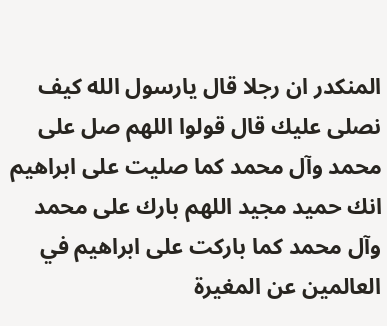المنكدر ان رجلا قال يارسول الله كيف نصلى عليك قال قولوا اللهم صل على محمد وآل محمد كما صليت على ابراهيم انك حميد مجيد اللهم بارك على محمد وآل محمد كما باركت على ابراهيم في العالمين عن المغيرة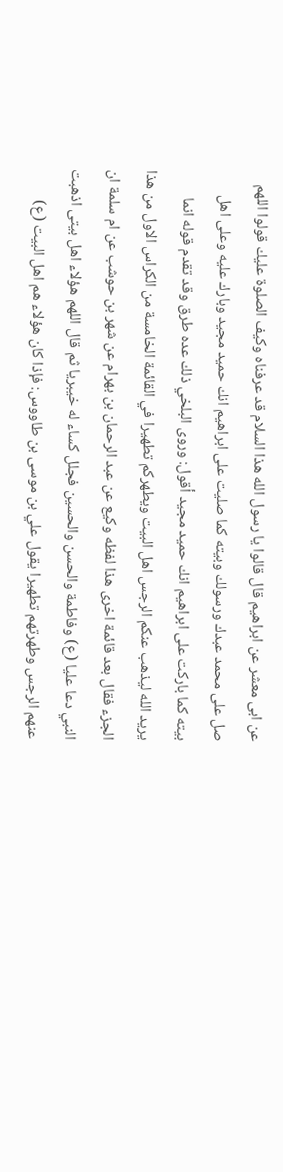عن ابى معشر عن ابراهيم قال قالوا يا رسول الله هذا السلام قد عرفناه وكيف الصلوة عليك قولوا اللهم صل على محمد عبدك ورسولك وبيته كما صليت على ابراهيم انك حميد مجيد وبارك عليه وعلى اهل بيته كما باركت على ابراهيم انك حميد مجيد أقول: وروى البلخي ذلك عده طرق وقد تقدم قوله انما يريد الله ليذهب عنكم الرجس اهل البيت ويطهركم تطهيرا في القائمة الخامسة من الكراس الاول من هذا الجزء فقال بعد قائمة اخرى هذا لفظه وكيع عن عبد الرحمان بن بهرام عن شهر بن حوشب عن ام سلمة ان النبي دعا عليا (ع) وفاطمة والحسن والحسين فجلل كساء له خيبريا ثم قال اللهم هؤلاء اهل بيتى اذهبت عنهم الرجس وطهرتهم تطهيرا يقول علي بن موسى بن طاووس: فإذا كان هؤلاء هم اهل البيت (ع)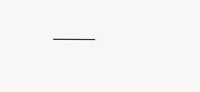___